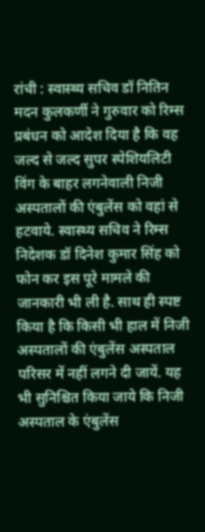रांची : स्वास्थ्य सचिव डॉ नितिन मदन कुलकर्णी ने गुरुवार को रिम्स प्रबंधन को आदेश दिया है कि वह जल्द से जल्द सुपर स्पेशियलिटी विंग के बाहर लगनेवाली निजी अस्पतालों की एंबुलेंस को वहां से हटवाये. स्वास्थ्य सचिव ने रिम्स निदेशक डॉ दिनेश कुमार सिंह को फोन कर इस पूरे मामले की जानकारी भी ली है. साथ ही स्पष्ट किया है कि किसी भी हाल में निजी अस्पतालों की एंबुलेंस अस्पताल परिसर में नहीं लगने दी जायें. यह भी सुनिश्चित किया जाये कि निजी अस्पताल के एंबुलेंस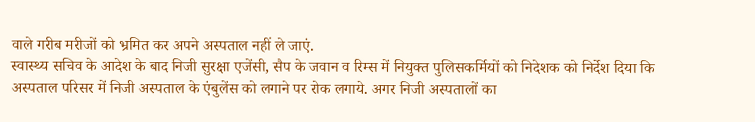वाले गरीब मरीजों को भ्रमित कर अपने अस्पताल नहीं ले जाएं.
स्वास्थ्य सचिव के आदेश के बाद निजी सुरक्षा एजेंसी, सैप के जवान व रिम्स में नियुक्त पुलिसकर्मियों को निदेशक को निर्देश दिया कि अस्पताल परिसर में निजी अस्पताल के एंबुलेंस को लगाने पर रोक लगाये. अगर निजी अस्पतालों का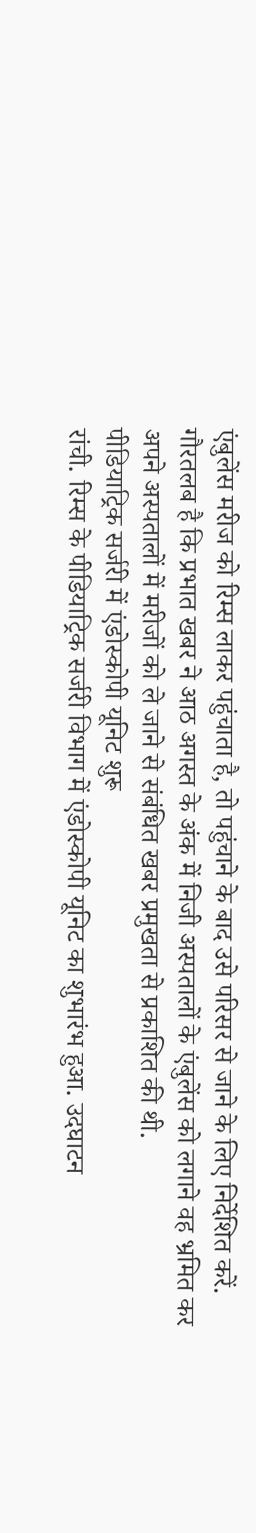एंबुलेंस मरीज को रिम्स लाकर पहुंचाता है, तो पहुंचाने के बाद उसे परिसर से जाने के लिए निर्देशित करें. गौरतलब है कि प्रभात खबर ने आठ अगस्त के अंक में निजी अस्पतालों के एंबुलेंस को लगाने वह भ्रमित कर अपने अस्पतालों में मरीजों को ले जाने से संबंधित खबर प्रमुखता से प्रकाशित की थी.
पीडियाट्रिक सर्जरी में एंडोस्कोपी यूनिट शुरू
रांची. रिम्स के पीडियाट्रिक सर्जरी विभाग में एंडोस्कोपी यूनिट का शुभारंभ हुआ. उदघाटन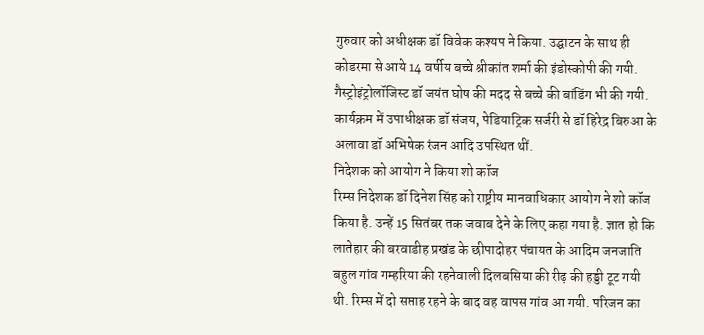गुरुवार को अधीक्षक डॉ विवेक कश्यप ने किया. उद्घाटन के साथ ही कोडरमा से आये 14 वर्षीय बच्चे श्रीकांत शर्मा की इंडोस्कोपी की गयी. गैस्ट्रोइंट्रोलॉजिस्ट डॉ जयंत घोष की मदद से बच्चे की बांडिंग भी की गयी. कार्यक्रम में उपाधीक्षक डॉ संजय, पेडियाट्रिक सर्जरी से डॉ हिरेद्र बिरुआ के अलावा डॉ अभिषेक रंजन आदि उपस्थित थीं.
निदेशक को आयोग ने किया शो कॉज
रिम्स निदेशक डॉ दिनेश सिंह को राष्ट्रीय मानवाधिकार आयोग ने शो कॉज किया है. उन्हें 15 सितंबर तक जवाब देने के लिए कहा गया है. ज्ञात हो कि लातेहार की बरवाडीह प्रखंड के छीपादोहर पंचायत के आदिम जनजाति बहुल गांव गम्हरिया की रहनेवाली दिलबसिया की रीढ़ की हड्डी टूट गयी थी. रिम्स में दो सप्ताह रहने के बाद वह वापस गांव आ गयी. परिजन का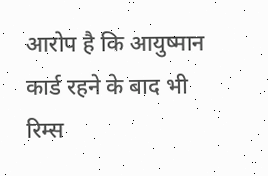आरोप है कि आयुष्मान कार्ड रहने के बाद भी रिम्स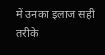में उनका इलाज सही तरीके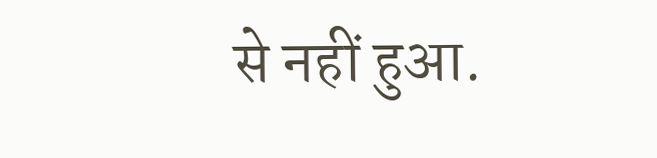से नहीं हुआ.